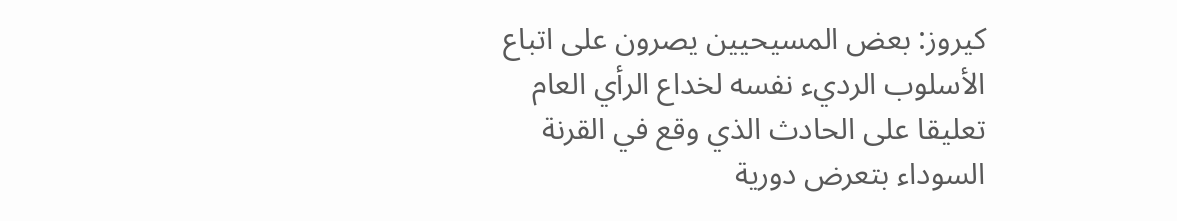كيروز: بعض المسيحيين يصرون على اتباع الأسلوب الرديء نفسه لخداع الرأي العام
تعليقا على الحادث الذي وقع في القرنة السوداء بتعرض دورية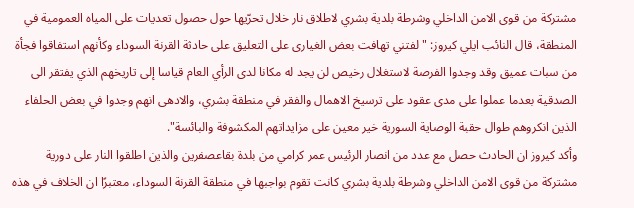مشتركة من قوى الامن الداخلي وشرطة بلدية بشري لاطلاق نار خلال تحرّيها حول حصول تعديات على المياه العمومية في المنطقة، قال النائب ايلي كيروز: "لفتني تهافت بعض الغيارى على التعليق على حادثة القرنة السوداء وكأنهم استفاقوا فجأة من سبات عميق وقد وجدوا الفرصة لاستغلال رخيص لن يجد له مكانا لدى الرأي العام قياسا إلى تاريخهم الذي يفتقر الى الصدقية بعدما عملوا على مدى عقود على ترسيخ الاهمال والفقر في منطقة بشري، والادهى انهم وجدوا في بعض الحلفاء الذين انكروهم طوال حقبة الوصاية السورية خير معين على مزايداتهم المكشوفة والبائسة".
وأكد كيروز ان الحادث حصل مع عدد من انصار الرئيس عمر كرامي من بلدة بقاعصفرين والذين اطلقوا النار على دورية مشتركة من قوى الامن الداخلي وشرطة بلدية بشري كانت تقوم بواجبها في منطقة القرنة السوداء، معتبرًا ان الخلاف في هذه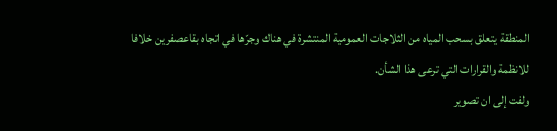المنطقة يتعلق بسحب المياه من الثلاجات العمومية المنتشرة في هناك وجرّها في اتجاه بقاعصفرين خلافا للانظمة والقرارات التي ترعى هذا الشأن.
ولفت إلى ان تصوير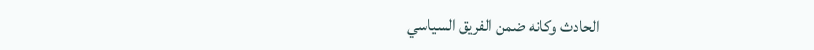الحادث وكانه ضمن الفريق السياسي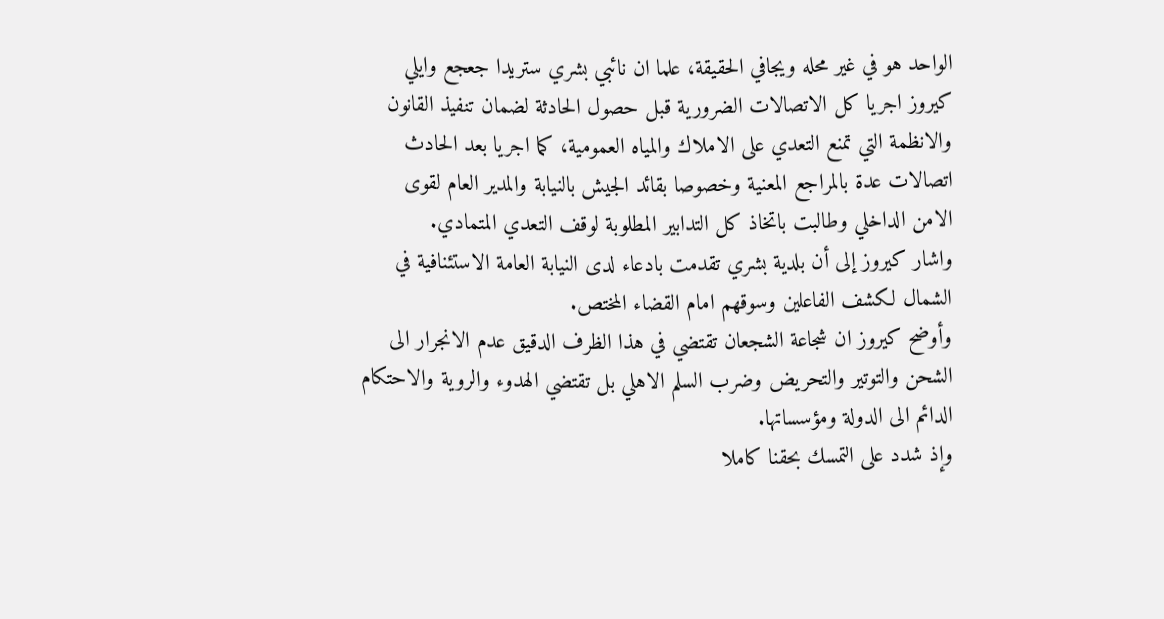الواحد هو في غير محله ويجافي الحقيقة، علما ان نائبي بشري ستريدا جعجع وايلي كيروز اجريا كل الاتصالات الضرورية قبل حصول الحادثة لضمان تنفيذ القانون والانظمة التي تمنع التعدي على الاملاك والمياه العمومية، كما اجريا بعد الحادث اتصالات عدة بالمراجع المعنية وخصوصا بقائد الجيش بالنيابة والمدير العام لقوى الامن الداخلي وطالبت باتخاذ كل التدابير المطلوبة لوقف التعدي المتمادي.
واشار كيروز إلى أن بلدية بشري تقدمت بادعاء لدى النيابة العامة الاستئنافية في الشمال لكشف الفاعلين وسوقهم امام القضاء المختص.
وأوضح كيروز ان شجاعة الشجعان تقتضي في هذا الظرف الدقيق عدم الانجرار الى الشحن والتوتير والتحريض وضرب السلم الاهلي بل تقتضي الهدوء والروية والاحتكام الدائم الى الدولة ومؤسساتها.
وإذ شدد على التمسك بحقنا كاملا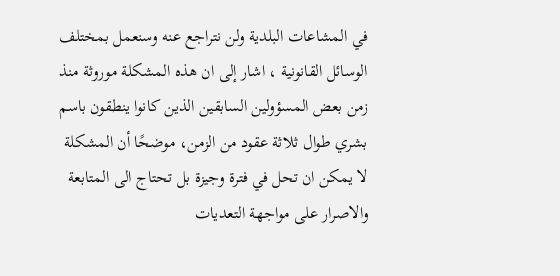في المشاعات البلدية ولن نتراجع عنه وسنعمل بمختلف الوسائل القانونية ، اشار إلى ان هذه المشكلة موروثة منذ زمن بعض المسؤولين السابقين الذين كانوا ينطقون باسم بشري طوال ثلاثة عقود من الزمن، موضحًا أن المشكلة لا يمكن ان تحل في فترة وجيزة بل تحتاج الى المتابعة والاصرار على مواجهة التعديات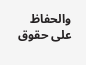والحفاظ على حقوق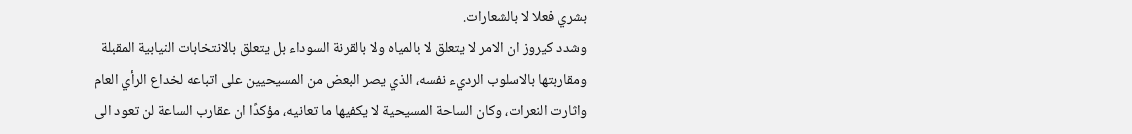بشري فعلا لا بالشعارات.
وشدد كيروز ان الامر لا يتعلق لا بالمياه ولا بالقرنة السوداء بل يتعلق بالانتخابات النيابية المقبلة ومقاربتها بالاسلوب الرديء نفسه، الذي يصر البعض من المسيحيين على اتباعه لخداع الرأي العام واثارت النعرات، وكان الساحة المسيحية لا يكفيها ما تعانيه، مؤكدًا ان عقارب الساعة لن تعود الى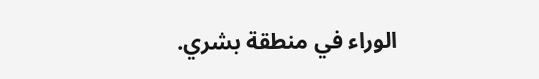الوراء في منطقة بشري.